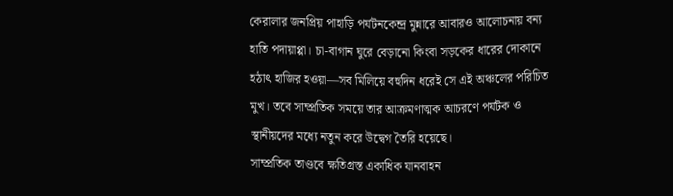কেরালার জনপ্রিয় পাহাড়ি পর্যটনকেন্দ্র মুন্নারে আবারও আলোচনায় বন্য হাতি পদায়াপ্পা। চা-বাগান ঘুরে বেড়ানো কিংবা সড়কের ধারের দোকানে হঠাৎ হাজির হওয়া—সব মিলিয়ে বহুদিন ধরেই সে এই অঞ্চলের পরিচিত মুখ। তবে সাম্প্রতিক সময়ে তার আক্রমণাত্মক আচরণে পর্যটক ও স্থানীয়দের মধ্যে নতুন করে উদ্বেগ তৈরি হয়েছে।
সাম্প্রতিক তাণ্ডবে ক্ষতিগ্রস্ত একাধিক যানবাহন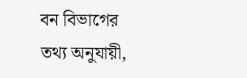বন বিভাগের তথ্য অনুযায়ী,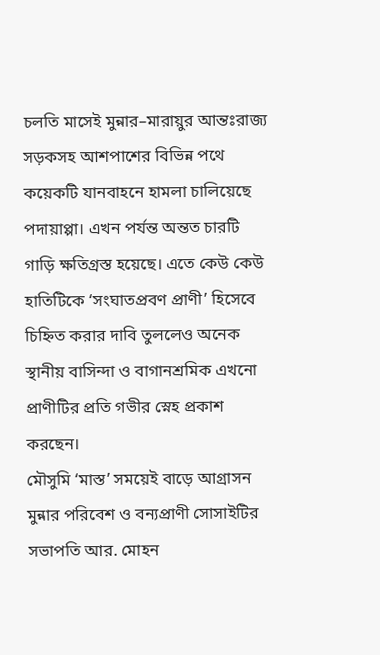চলতি মাসেই মুন্নার–মারায়ুর আন্তঃরাজ্য সড়কসহ আশপাশের বিভিন্ন পথে কয়েকটি যানবাহনে হামলা চালিয়েছে পদায়াপ্পা। এখন পর্যন্ত অন্তত চারটি গাড়ি ক্ষতিগ্রস্ত হয়েছে। এতে কেউ কেউ হাতিটিকে ‘সংঘাতপ্রবণ প্রাণী’ হিসেবে চিহ্নিত করার দাবি তুললেও অনেক স্থানীয় বাসিন্দা ও বাগানশ্রমিক এখনো প্রাণীটির প্রতি গভীর স্নেহ প্রকাশ করছেন।
মৌসুমি ‘মাস্ত’ সময়েই বাড়ে আগ্রাসন
মুন্নার পরিবেশ ও বন্যপ্রাণী সোসাইটির সভাপতি আর. মোহন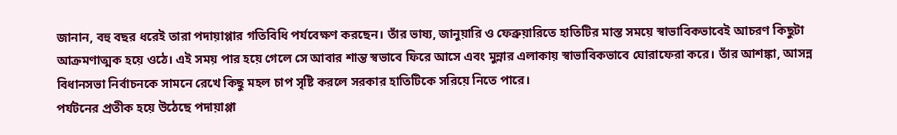জানান, বহু বছর ধরেই তারা পদায়াপ্পার গতিবিধি পর্যবেক্ষণ করছেন। তাঁর ভাষ্য, জানুয়ারি ও ফেব্রুয়ারিতে হাতিটির মাস্ত সময়ে স্বাভাবিকভাবেই আচরণ কিছুটা আক্রমণাত্মক হয়ে ওঠে। এই সময় পার হয়ে গেলে সে আবার শান্ত স্বভাবে ফিরে আসে এবং মুন্নার এলাকায় স্বাভাবিকভাবে ঘোরাফেরা করে। তাঁর আশঙ্কা, আসন্ন বিধানসভা নির্বাচনকে সামনে রেখে কিছু মহল চাপ সৃষ্টি করলে সরকার হাতিটিকে সরিয়ে নিতে পারে।
পর্যটনের প্রতীক হয়ে উঠেছে পদায়াপ্পা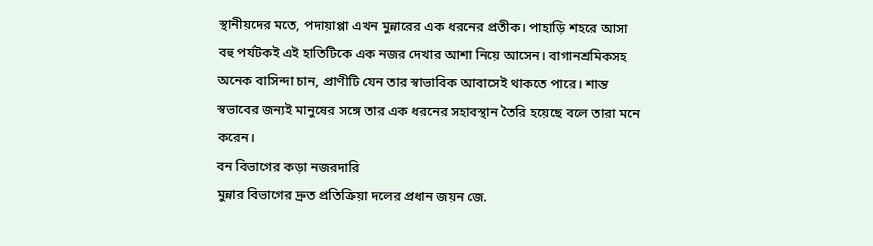স্থানীয়দের মতে, পদায়াপ্পা এখন মুন্নারের এক ধরনের প্রতীক। পাহাড়ি শহরে আসা বহু পর্যটকই এই হাতিটিকে এক নজর দেখার আশা নিয়ে আসেন। বাগানশ্রমিকসহ অনেক বাসিন্দা চান, প্রাণীটি যেন তার স্বাভাবিক আবাসেই থাকতে পারে। শান্ত স্বভাবের জন্যই মানুষের সঙ্গে তার এক ধরনের সহাবস্থান তৈরি হয়েছে বলে তারা মনে করেন।
বন বিভাগের কড়া নজরদারি
মুন্নার বিভাগের দ্রুত প্রতিক্রিয়া দলের প্রধান জয়ন জে.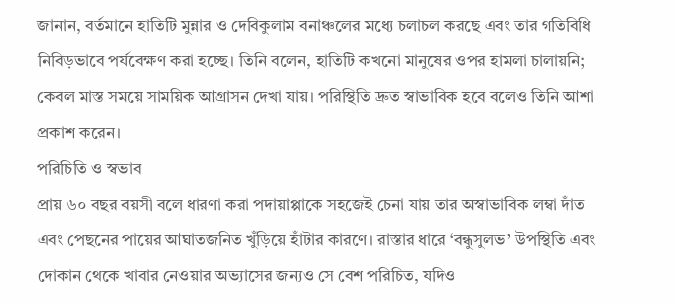জানান, বর্তমানে হাতিটি মুন্নার ও দেবিকুলাম বনাঞ্চলের মধ্যে চলাচল করছে এবং তার গতিবিধি নিবিড়ভাবে পর্যবেক্ষণ করা হচ্ছে। তিনি বলেন, হাতিটি কখনো মানুষের ওপর হামলা চালায়নি; কেবল মাস্ত সময়ে সাময়িক আগ্রাসন দেখা যায়। পরিস্থিতি দ্রুত স্বাভাবিক হবে বলেও তিনি আশা প্রকাশ করেন।
পরিচিতি ও স্বভাব
প্রায় ৬০ বছর বয়সী বলে ধারণা করা পদায়াপ্পাকে সহজেই চেনা যায় তার অস্বাভাবিক লম্বা দাঁত এবং পেছনের পায়ের আঘাতজনিত খুঁড়িয়ে হাঁটার কারণে। রাস্তার ধারে ‘বন্ধুসুলভ’ উপস্থিতি এবং দোকান থেকে খাবার নেওয়ার অভ্যাসের জন্যও সে বেশ পরিচিত, যদিও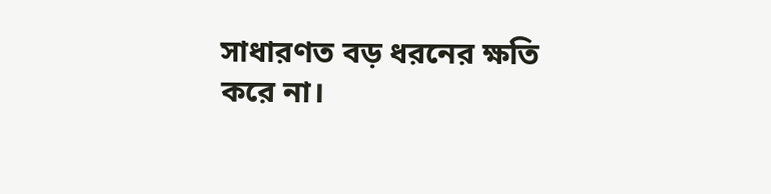সাধারণত বড় ধরনের ক্ষতি করে না।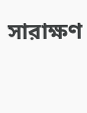সারাক্ষণ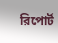রিপোর্ট